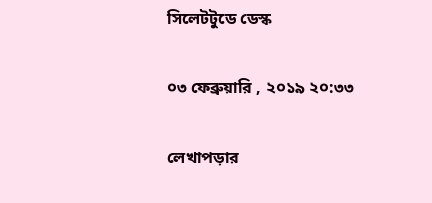সিলেটটুডে ডেস্ক

০৩ ফেব্রুয়ারি , ২০১৯ ২০:৩৩

লেখাপড়ার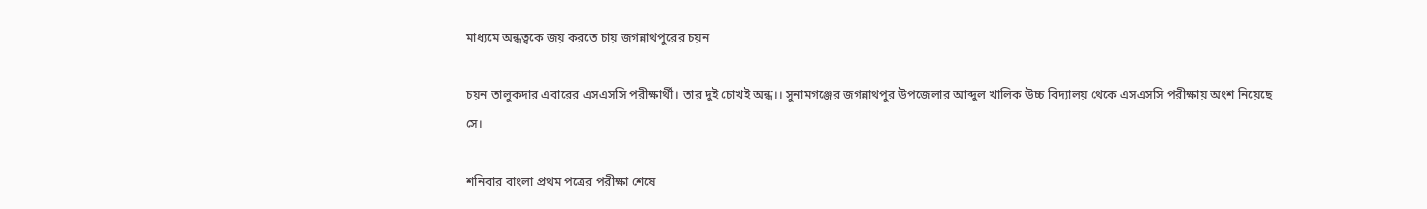মাধ্যমে অন্ধত্বকে জয় করতে চায় জগন্নাথপুরের চয়ন

চয়ন তালুকদার এবারের এসএসসি পরীক্ষার্থী। তার দুই চোখই অন্ধ।। সুনামগঞ্জের জগন্নাথপুর উপজেলার আব্দুল খালিক উচ্চ বিদ্যালয় থেকে এসএসসি পরীক্ষায় অংশ নিয়েছে সে।

শনিবার বাংলা প্রথম পত্রের পরীক্ষা শেষে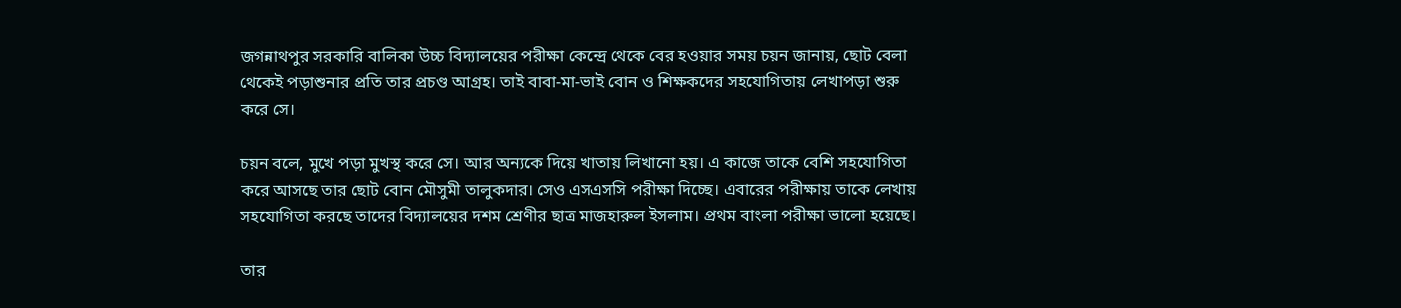জগন্নাথপুর সরকারি বালিকা উচ্চ বিদ্যালয়ের পরীক্ষা কেন্দ্রে থেকে বের হওয়ার সময় চয়ন জানায়, ছোট বেলা থেকেই পড়াশুনার প্রতি তার প্রচণ্ড আগ্রহ। তাই বাবা-মা-ভাই বোন ও শিক্ষকদের সহযোগিতায় লেখাপড়া শুরু করে সে।

চয়ন বলে, মুখে পড়া মুখস্থ করে সে। আর অন্যকে দিয়ে খাতায় লিখানো হয়। এ কাজে তাকে বেশি সহযোগিতা করে আসছে তার ছোট বোন মৌসুমী তালুকদার। সেও এসএসসি পরীক্ষা দিচ্ছে। এবারের পরীক্ষায় তাকে লেখায় সহযোগিতা করছে তাদের বিদ্যালয়ের দশম শ্রেণীর ছাত্র মাজহারুল ইসলাম। প্রথম বাংলা পরীক্ষা ভালো হয়েছে।

তার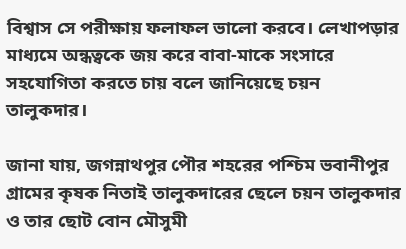বিশ্বাস সে পরীক্ষায় ফলাফল ভালো করবে। লেখাপড়ার মাধ্যমে অন্ধত্বকে জয় করে বাবা-মাকে সংসারে সহযোগিতা করতে চায় বলে জানিয়েছে চয়ন তালুকদার।

জানা যায়, জগন্নাথপুর পৌর শহরের পশ্চিম ভবানীপুর গ্রামের কৃষক নিতাই তালুকদারের ছেলে চয়ন তালুকদার ও তার ছোট বোন মৌসুমী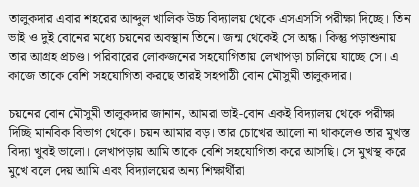তালুকদার এবার শহরের আব্দুল খালিক উচ্চ বিদ্যালয় থেকে এসএসসি পরীক্ষা দিচ্ছে। তিন ভাই ও দুই বোনের মধ্যে চয়নের অবস্থান তিনে। জন্ম থেকেই সে অন্ধ। কিন্তু পড়াশুনায় তার আগ্রহ প্রচণ্ড। পরিবারের লোকজনের সহযোগিতায় লেখাপড়া চালিয়ে যাচ্ছে সে। এ কাজে তাকে বেশি সহযোগিতা করছে তারই সহপাঠী বোন মৌসুমী তালুকদার।

চয়নের বোন মৌসুমী তালুকদার জানান, আমরা ভাই-বোন একই বিদ্যালয় থেকে পরীক্ষা দিচ্ছি মানবিক বিভাগ থেকে। চয়ন আমার বড়। তার চোখের আলো না থাকলেও তার মুখস্ত বিদ্যা খুবই ভালো। লেখাপড়ায় আমি তাকে বেশি সহযোগিতা করে আসছি। সে মুখস্থ করে মুখে বলে দেয় আমি এবং বিদ্যালয়ের অন্য শিক্ষার্থীরা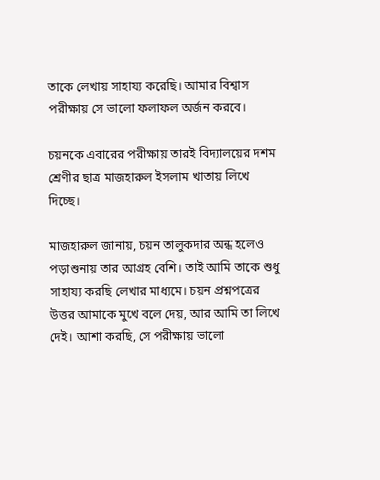তাকে লেখায় সাহায্য করেছি। আমার বিশ্বাস পরীক্ষায় সে ভালো ফলাফল অর্জন করবে।

চয়নকে এবারের পরীক্ষায় তারই বিদ্যালয়ের দশম শ্রেণীর ছাত্র মাজহারুল ইসলাম খাতায় লিখে দিচ্ছে।

মাজহারুল জানায়, চয়ন তালুকদার অন্ধ হলেও পড়াশুনায় তার আগ্রহ বেশি। তাই আমি তাকে শুধু সাহায্য করছি লেখার মাধ্যমে। চয়ন প্রশ্নপত্রের উত্তর আমাকে মুখে বলে দেয়, আর আমি তা লিখে দেই। আশা করছি, সে পরীক্ষায় ভালো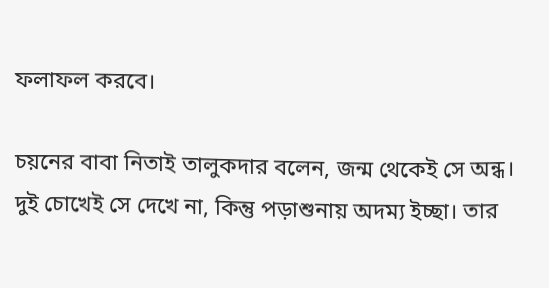ফলাফল করবে।

চয়নের বাবা নিতাই তালুকদার বলেন, জন্ম থেকেই সে অন্ধ। দুই চোখেই সে দেখে না, কিন্তু পড়াশুনায় অদম্য ইচ্ছা। তার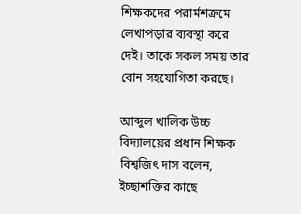শিক্ষকদের পরার্মশক্রমে লেখাপড়ার ব্যবস্থা করে দেই। তাকে সকল সময় তার বোন সহযোগিতা করছে।

আব্দুল খালিক উচ্চ বিদ্যালয়ের প্রধান শিক্ষক বিশ্বজিৎ দাস বলেন, ইচ্ছাশক্তির কাছে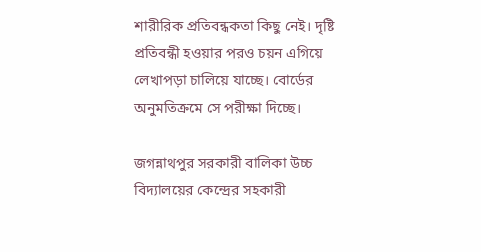শারীরিক প্রতিবন্ধকতা কিছু নেই। দৃষ্টি প্রতিবন্ধী হওয়ার পরও চয়ন এগিয়ে লেখাপড়া চালিয়ে যাচ্ছে। বোর্ডের অনুমতিক্রমে সে পরীক্ষা দিচ্ছে।

জগন্নাথপুর সরকারী বালিকা উচ্চ বিদ্যালয়ের কেন্দ্রের সহকারী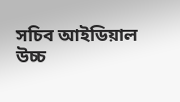সচিব আইডিয়াল উচ্চ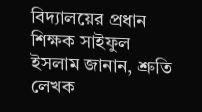বিদ্যালয়ের প্রধান শিক্ষক সাইফুল ইসলাম জানান, শ্রুতি লেখক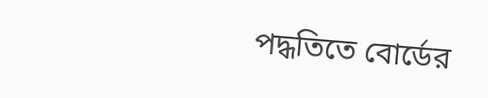পদ্ধতিতে বোর্ডের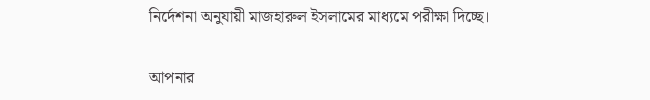নির্দেশনা অনুযায়ী মাজহারুল ইসলামের মাধ্যমে পরীক্ষা দিচ্ছে।

আপনার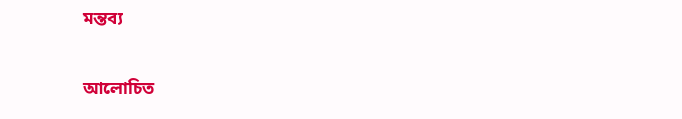মন্তব্য

আলোচিত